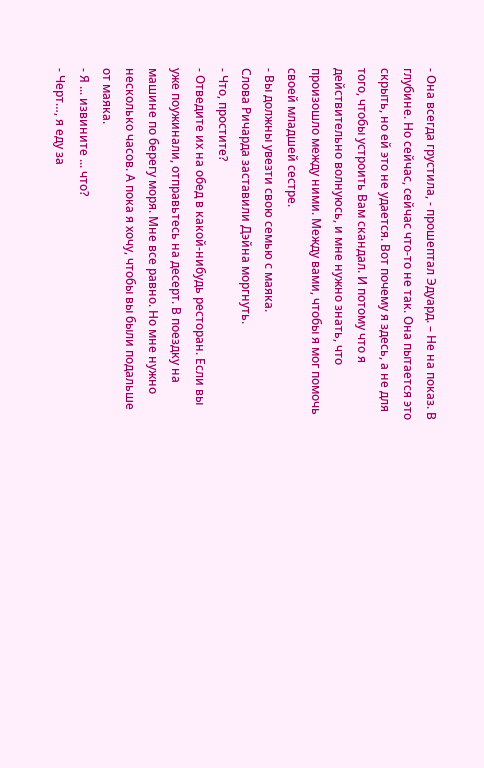- Она всегда грустила, - прошептал Эдуард. – Не на показ. В глубине. Но сейчас, сейчас что-то не так. Она пытается это скрыть, но ей это не удается. Вот почему я здесь, а не для того, чтобы устроить Вам скандал. И потому что я действительно волнуюсь, и мне нужно знать, что произошло между ними. Между вами, чтобы я мог помочь своей младшей сестре.
- Вы должны увезти свою семью с маяка.
Слова Ричарда заставили Дэйна моргнуть.
- Что, простите?
- Отведите их на обед в какой-нибудь ресторан. Если вы уже поужинали, отправьтесь на десерт. В поездку на машине по берегу моря. Мне все равно. Но мне нужно несколько часов. А пока я хочу, чтобы вы были подальше от маяка.
- Я ... извините ... что?
- Черт…, я еду за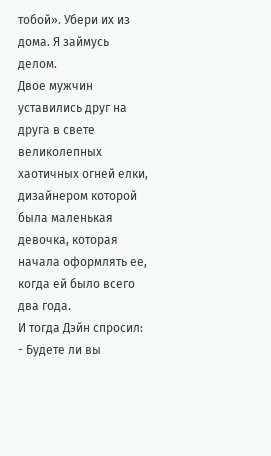тобой». Убери их из дома. Я займусь делом.
Двое мужчин уставились друг на друга в свете великолепных хаотичных огней елки, дизайнером которой была маленькая девочка, которая начала оформлять ее, когда ей было всего два года.
И тогда Дэйн спросил:
- Будете ли вы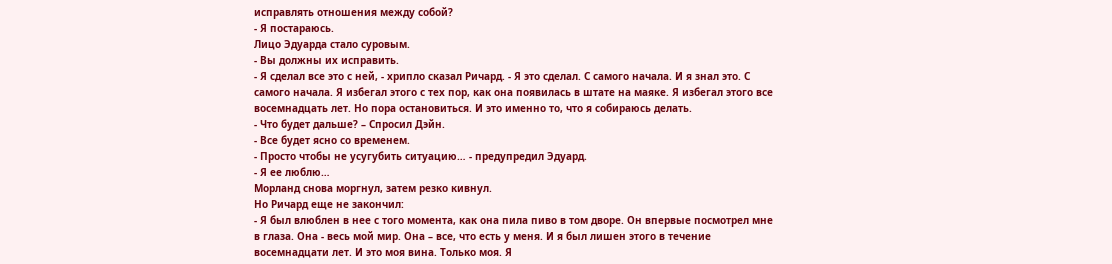исправлять отношения между собой?
- Я постараюсь.
Лицо Эдуарда стало суровым.
- Вы должны их исправить.
- Я сделал все это с ней, - хрипло сказал Ричард. - Я это сделал. С самого начала. И я знал это. С самого начала. Я избегал этого с тех пор, как она появилась в штате на маяке. Я избегал этого все восемнадцать лет. Но пора остановиться. И это именно то, что я собираюсь делать.
- Что будет дальше? – Спросил Дэйн.
- Все будет ясно со временем.
- Просто чтобы не усугубить ситуацию… - предупредил Эдуард.
- Я ее люблю…
Морланд снова моргнул, затем резко кивнул.
Но Ричард еще не закончил:
- Я был влюблен в нее с того момента, как она пила пиво в том дворе. Он впервые посмотрел мне в глаза. Она - весь мой мир. Она – все, что есть у меня. И я был лишен этого в течение восемнадцати лет. И это моя вина. Только моя. Я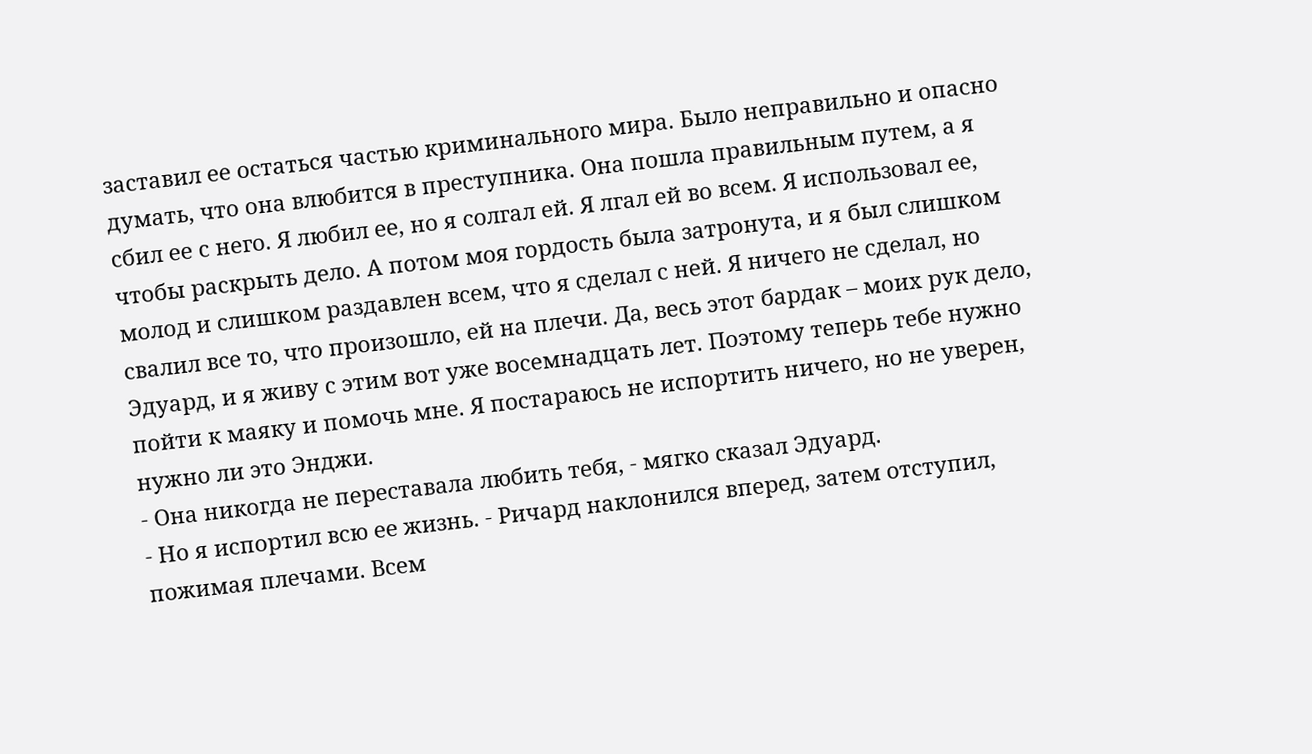заставил ее остаться частью криминального мира. Было неправильно и опасно думать, что она влюбится в преступника. Она пошла правильным путем, а я сбил ее с него. Я любил ее, но я солгал ей. Я лгал ей во всем. Я использовал ее, чтобы раскрыть дело. А потом моя гордость была затронута, и я был слишком молод и слишком раздавлен всем, что я сделал с ней. Я ничего не сделал, но свалил все то, что произошло, ей на плечи. Да, весь этот бардак – моих рук дело, Эдуард, и я живу с этим вот уже восемнадцать лет. Поэтому теперь тебе нужно пойти к маяку и помочь мне. Я постараюсь не испортить ничего, но не уверен, нужно ли это Энджи.
- Она никогда не переставала любить тебя, - мягко сказал Эдуард.
- Но я испортил всю ее жизнь. - Ричард наклонился вперед, затем отступил, пожимая плечами. Всем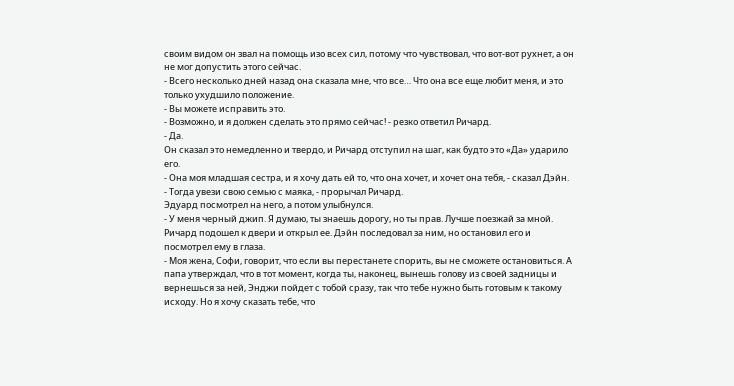своим видом он звал на помощь изо всех сил, потому что чувствовал, что вот-вот рухнет, а он не мог допустить этого сейчас.
- Всего несколько дней назад она сказала мне, что все… Что она все еще любит меня, и это только ухудшило положение.
- Вы можете исправить это.
- Возможно, и я должен сделать это прямо сейчас! - резко ответил Ричард.
- Да.
Он сказал это немедленно и твердо, и Ричард отступил на шаг, как будто это «Да» ударило его.
- Она моя младшая сестра, и я хочу дать ей то, что она хочет, и хочет она тебя, - сказал Дэйн.
- Тогда увези свою семью с маяка, - прорычал Ричард.
Эдуард посмотрел на него, а потом улыбнулся.
- У меня черный джип. Я думаю, ты знаешь дорогу, но ты прав. Лучше поезжай за мной.
Ричард подошел к двери и открыл ее. Дэйн последовал за ним, но остановил его и посмотрел ему в глаза.
- Моя жена, Софи, говорит, что если вы перестанете спорить, вы не сможете остановиться. А папа утверждал, что в тот момент, когда ты, наконец, вынешь голову из своей задницы и вернешься за ней, Энджи пойдет с тобой сразу, так что тебе нужно быть готовым к такому исходу. Но я хочу сказать тебе, что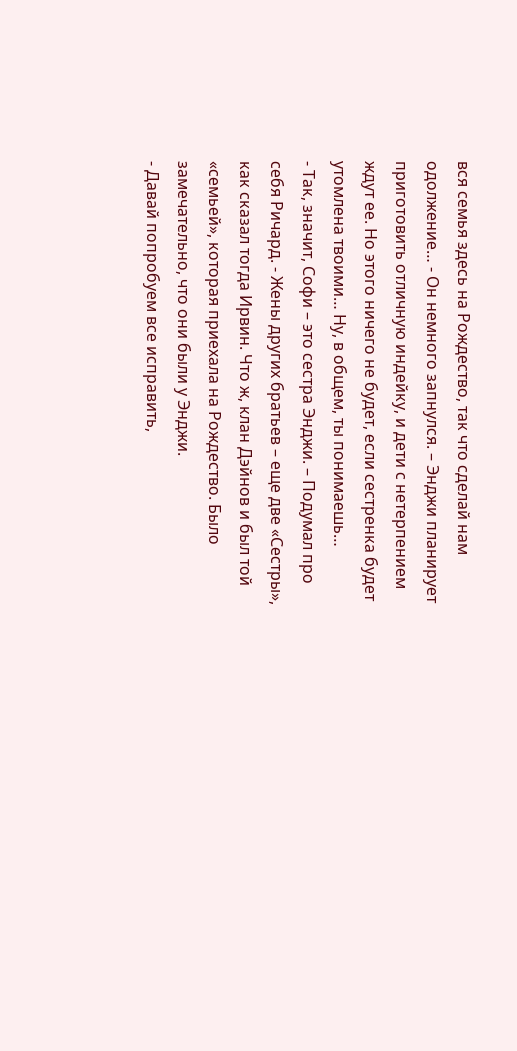вся семья здесь на Рождество, так что сделай нам одолжение… - Он немного запнулся. – Энджи планирует приготовить отличную индейку, и дети с нетерпением ждут ее. Но этого ничего не будет, если сестренка будет утомлена твоими… Ну, в общем, ты понимаешь…
- Так, значит, Софи – это сестра Энджи. – Подумал про себя Ричард. - Жены других братьев – еще две «Сестры», как сказал тогда Ирвин. Что ж, клан Дэйнов и был той «семьей», которая приехала на Рождество. Было замечательно, что они были у Энджи.
- Давай попробуем все исправить,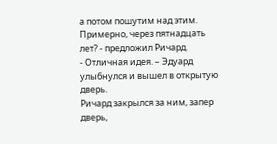а потом пошутим над этим. Примерно, через пятнадцать лет? - предложил Ричард.
- Отличная идея. – Эдуард улыбнулся и вышел в открытую дверь.
Ричард закрылся за ним, запер дверь,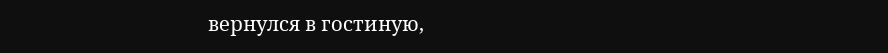вернулся в гостиную,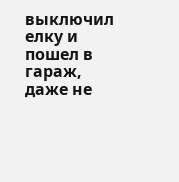выключил елку и пошел в гараж, даже не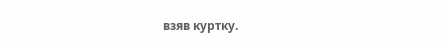взяв куртку.